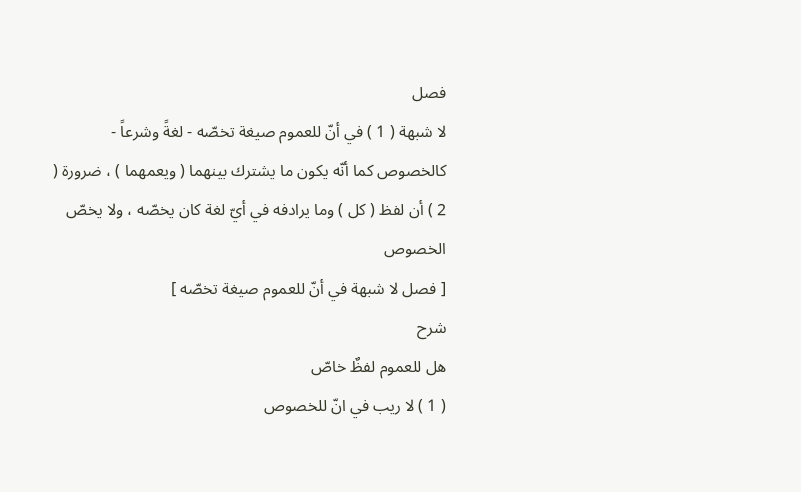فصل
لا شبهة ( 1 ) في أنّ للعموم صيغة تخصّه - لغةً وشرعاً - كالخصوص كما أنّه يكون ما يشترك بينهما ( ويعمهما ) ، ضرورة ( 2 ) أن لفظ ( كل ) وما يرادفه في أيّ لغة كان يخصّه ، ولا يخصّ الخصوص
[ فصل لا شبهة في أنّ للعموم صيغة تخصّه ]
شرح
هل للعموم لفظٌ خاصّ
( 1 ) لا ريب في انّ للخصوص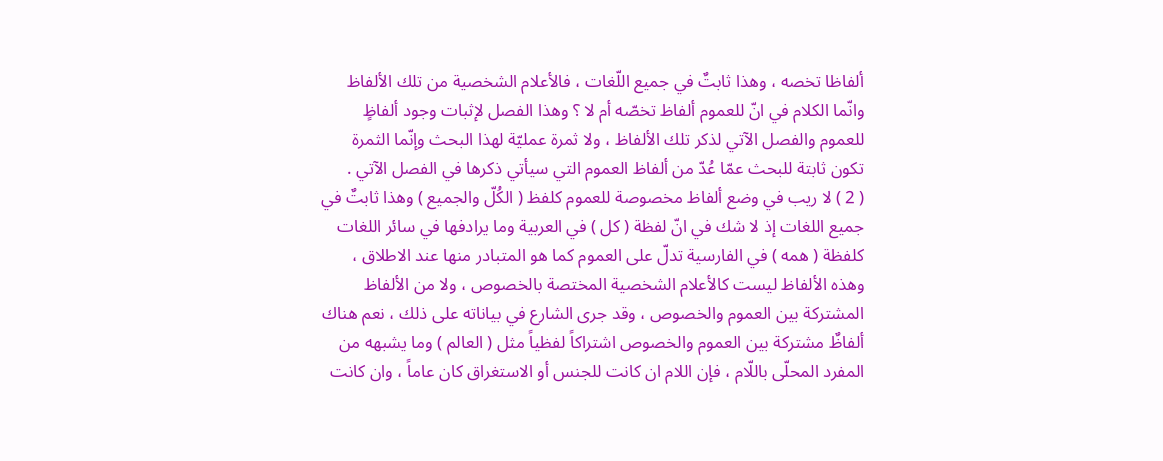ألفاظا تخصه ، وهذا ثابتٌ في جميع اللّغات ، فالأعلام الشخصية من تلك الألفاظ وانّما الكلام في انّ للعموم ألفاظ تخصّه أم لا ؟ وهذا الفصل لإثبات وجود ألفاظٍ للعموم والفصل الآتي لذكر تلك الألفاظ ، ولا ثمرة عمليّة لهذا البحث وإنّما الثمرة تكون ثابتة للبحث عمّا عُدّ من ألفاظ العموم التي سيأتي ذكرها في الفصل الآتي .
( 2 ) لا ريب في وضع ألفاظ مخصوصة للعموم كلفظ ( الكُلّ والجميع ) وهذا ثابتٌ في جميع اللغات إذ لا شك في انّ لفظة ( كل ) في العربية وما يرادفها في سائر اللغات كلفظة ( همه ) في الفارسية تدلّ على العموم كما هو المتبادر منها عند الاطلاق ، وهذه الألفاظ ليست كالأعلام الشخصية المختصة بالخصوص ، ولا من الألفاظ المشتركة بين العموم والخصوص ، وقد جرى الشارع في بياناته على ذلك ، نعم هناك ألفاظٌ مشتركة بين العموم والخصوص اشتراكاً لفظياً مثل ( العالم ) وما يشبهه من المفرد المحلّى باللّام ، فإن اللام ان كانت للجنس أو الاستغراق كان عاماً ، وان كانت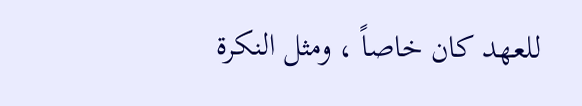للعهد كان خاصاً ، ومثل النكرة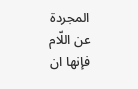المجردة عن اللّام فإنها ان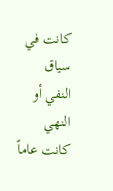كانت في سياق النفي أو النهي كانت عاماً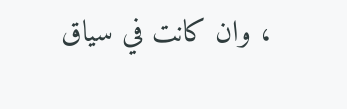، وان كانت في سياق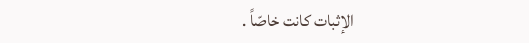الإثبات كانت خاصّاً .